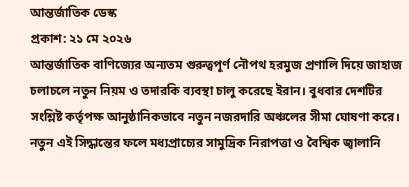আন্তর্জাতিক ডেস্ক
প্রকাশ: ২১ মে ২০২৬
আন্তর্জাতিক বাণিজ্যের অন্যতম গুরুত্বপূর্ণ নৌপথ হরমুজ প্রণালি দিয়ে জাহাজ চলাচলে নতুন নিয়ম ও তদারকি ব্যবস্থা চালু করেছে ইরান। বুধবার দেশটির সংশ্লিষ্ট কর্তৃপক্ষ আনুষ্ঠানিকভাবে নতুন নজরদারি অঞ্চলের সীমা ঘোষণা করে। নতুন এই সিদ্ধান্তের ফলে মধ্যপ্রাচ্যের সামুদ্রিক নিরাপত্তা ও বৈশ্বিক জ্বালানি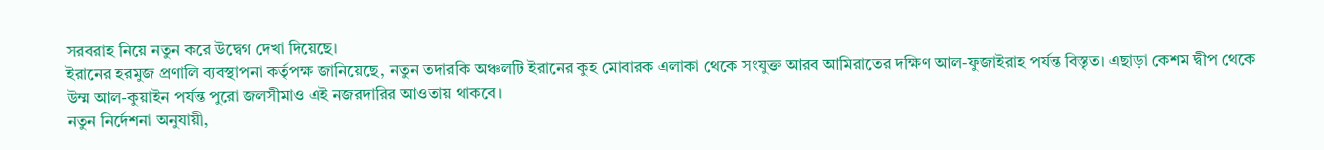সরবরাহ নিয়ে নতুন করে উদ্বেগ দেখা দিয়েছে।
ইরানের হরমুজ প্রণালি ব্যবস্থাপনা কর্তৃপক্ষ জানিয়েছে, নতুন তদারকি অঞ্চলটি ইরানের কুহ মোবারক এলাকা থেকে সংযুক্ত আরব আমিরাতের দক্ষিণ আল-ফুজাইরাহ পর্যন্ত বিস্তৃত। এছাড়া কেশম দ্বীপ থেকে উম্ম আল-কুয়াইন পর্যন্ত পুরো জলসীমাও এই নজরদারির আওতায় থাকবে।
নতুন নির্দেশনা অনুযায়ী,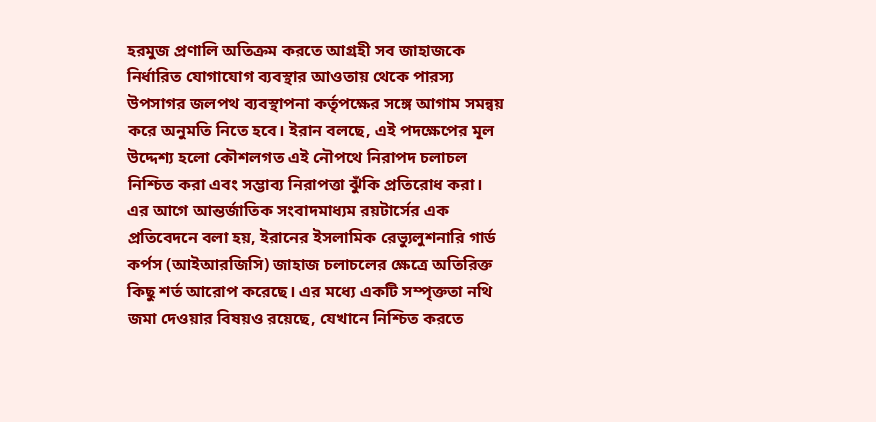হরমুজ প্রণালি অতিক্রম করতে আগ্রহী সব জাহাজকে নির্ধারিত যোগাযোগ ব্যবস্থার আওতায় থেকে পারস্য উপসাগর জলপথ ব্যবস্থাপনা কর্তৃপক্ষের সঙ্গে আগাম সমন্বয় করে অনুমতি নিতে হবে। ইরান বলছে, এই পদক্ষেপের মূল উদ্দেশ্য হলো কৌশলগত এই নৌপথে নিরাপদ চলাচল নিশ্চিত করা এবং সম্ভাব্য নিরাপত্তা ঝুঁকি প্রতিরোধ করা।
এর আগে আন্তর্জাতিক সংবাদমাধ্যম রয়টার্সের এক প্রতিবেদনে বলা হয়, ইরানের ইসলামিক রেভ্যুলুশনারি গার্ড কর্পস (আইআরজিসি) জাহাজ চলাচলের ক্ষেত্রে অতিরিক্ত কিছু শর্ত আরোপ করেছে। এর মধ্যে একটি সম্পৃক্ততা নথি জমা দেওয়ার বিষয়ও রয়েছে, যেখানে নিশ্চিত করতে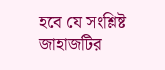হবে যে সংশ্লিষ্ট জাহাজটির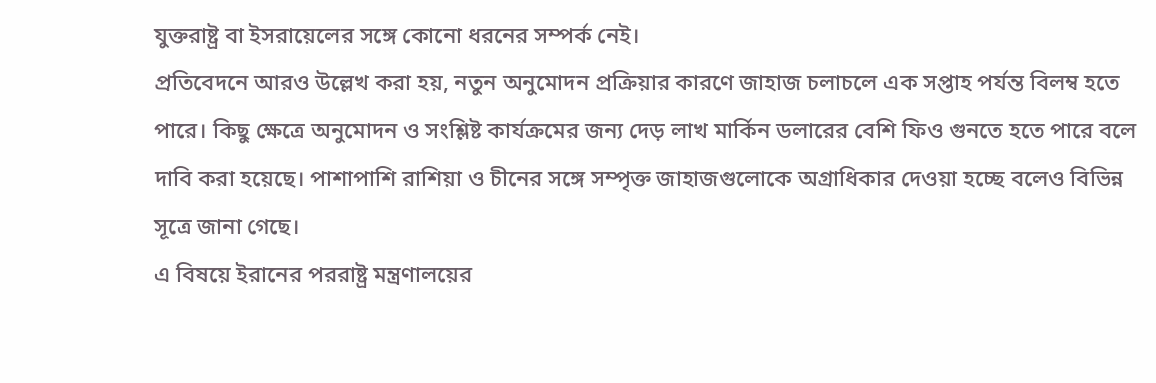যুক্তরাষ্ট্র বা ইসরায়েলের সঙ্গে কোনো ধরনের সম্পর্ক নেই।
প্রতিবেদনে আরও উল্লেখ করা হয়, নতুন অনুমোদন প্রক্রিয়ার কারণে জাহাজ চলাচলে এক সপ্তাহ পর্যন্ত বিলম্ব হতে পারে। কিছু ক্ষেত্রে অনুমোদন ও সংশ্লিষ্ট কার্যক্রমের জন্য দেড় লাখ মার্কিন ডলারের বেশি ফিও গুনতে হতে পারে বলে দাবি করা হয়েছে। পাশাপাশি রাশিয়া ও চীনের সঙ্গে সম্পৃক্ত জাহাজগুলোকে অগ্রাধিকার দেওয়া হচ্ছে বলেও বিভিন্ন সূত্রে জানা গেছে।
এ বিষয়ে ইরানের পররাষ্ট্র মন্ত্রণালয়ের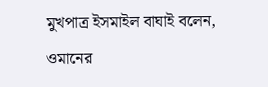মুখপাত্র ইসমাইল বাঘাই বলেন, ওমানের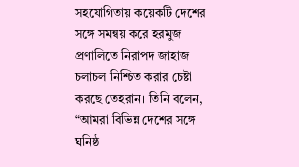সহযোগিতায় কয়েকটি দেশের সঙ্গে সমন্বয় করে হরমুজ প্রণালিতে নিরাপদ জাহাজ চলাচল নিশ্চিত করার চেষ্টা করছে তেহরান। তিনি বলেন, “আমরা বিভিন্ন দেশের সঙ্গে ঘনিষ্ঠ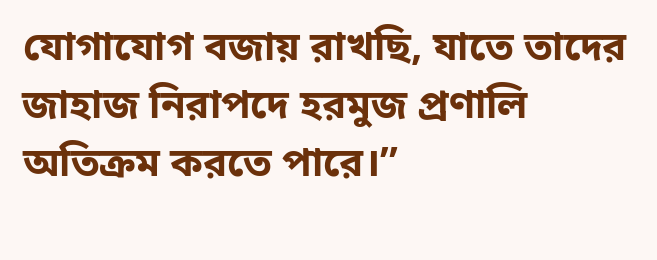যোগাযোগ বজায় রাখছি, যাতে তাদের জাহাজ নিরাপদে হরমুজ প্রণালি অতিক্রম করতে পারে।”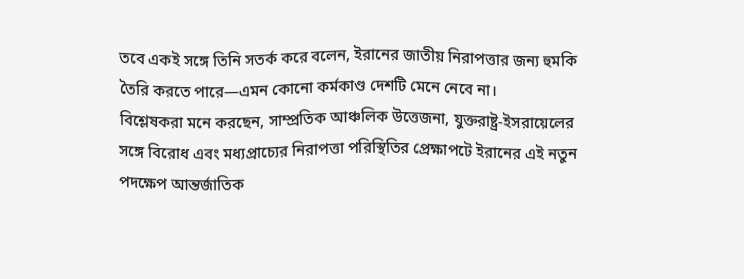তবে একই সঙ্গে তিনি সতর্ক করে বলেন, ইরানের জাতীয় নিরাপত্তার জন্য হুমকি তৈরি করতে পারে—এমন কোনো কর্মকাণ্ড দেশটি মেনে নেবে না।
বিশ্লেষকরা মনে করছেন, সাম্প্রতিক আঞ্চলিক উত্তেজনা, যুক্তরাষ্ট্র-ইসরায়েলের সঙ্গে বিরোধ এবং মধ্যপ্রাচ্যের নিরাপত্তা পরিস্থিতির প্রেক্ষাপটে ইরানের এই নতুন পদক্ষেপ আন্তর্জাতিক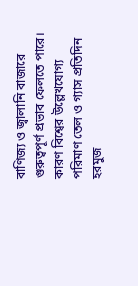বাণিজ্য ও জ্বালানি বাজারে গুরুত্বপূর্ণ প্রভাব ফেলতে পারে। কারণ বিশ্বের উল্লেখযোগ্য পরিমাণ তেল ও গ্যাস প্রতিদিন হরমুজ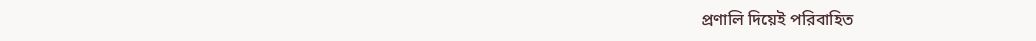প্রণালি দিয়েই পরিবাহিত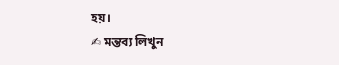হয়।
✍ মন্তব্য লিখুন